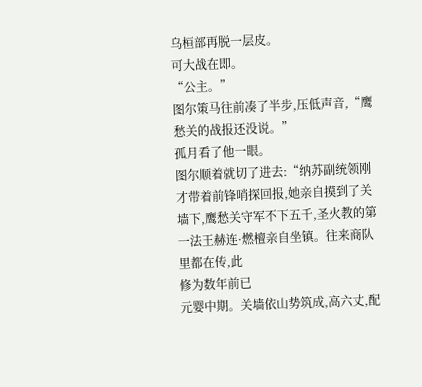乌桓部再脱一层皮。
可大战在即。
“公主。”
图尔策马往前凑了半步,压低声音,“鹰愁关的战报还没说。”
孤月看了他一眼。
图尔顺着就切了进去:“纳苏副统领刚才带着前锋哨探回报,她亲自摸到了关墙下,鹰愁关守军不下五千,圣火教的第一法王赫连·燃檀亲自坐镇。往来商队里都在传,此
修为数年前已
元婴中期。关墙依山势筑成,高六丈,配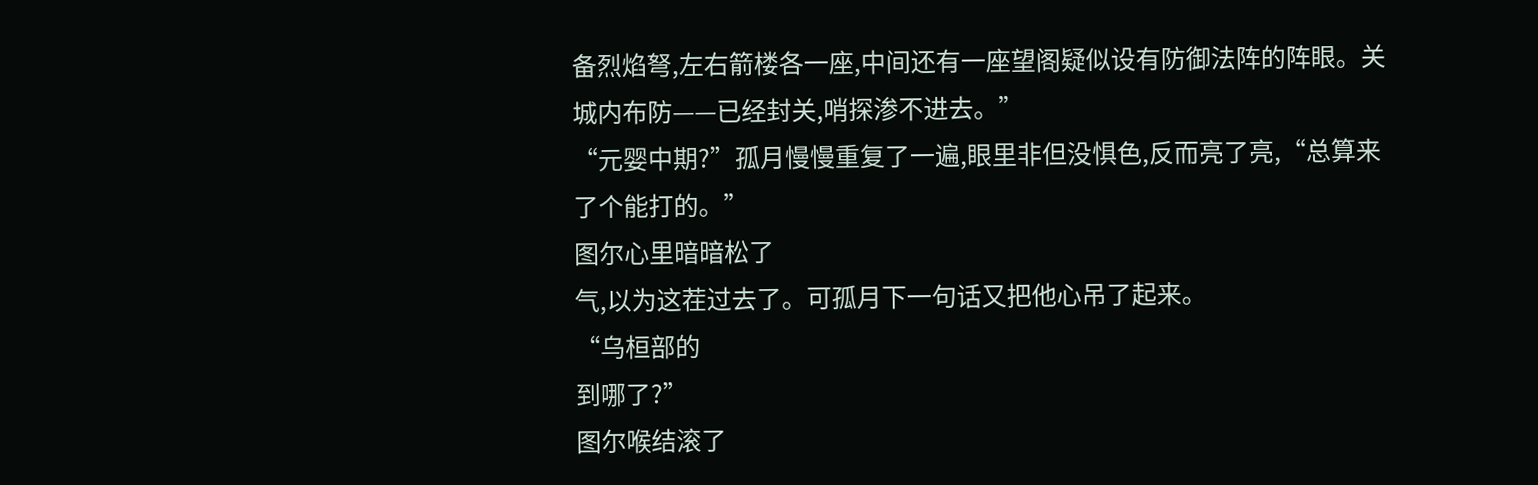备烈焰弩,左右箭楼各一座,中间还有一座望阁疑似设有防御法阵的阵眼。关城内布防——已经封关,哨探渗不进去。”
“元婴中期?”孤月慢慢重复了一遍,眼里非但没惧色,反而亮了亮,“总算来了个能打的。”
图尔心里暗暗松了
气,以为这茬过去了。可孤月下一句话又把他心吊了起来。
“乌桓部的
到哪了?”
图尔喉结滚了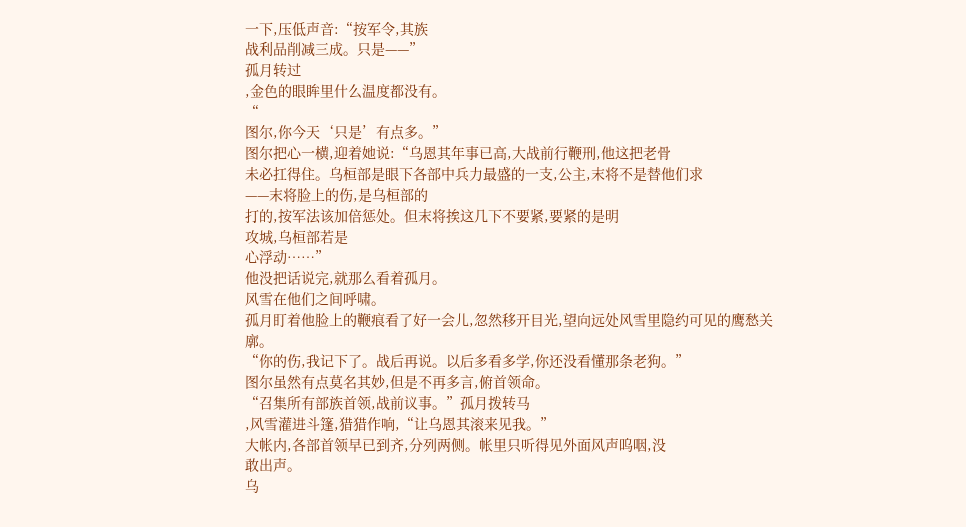一下,压低声音:“按军令,其族
战利品削减三成。只是——”
孤月转过
,金色的眼眸里什么温度都没有。
“
图尔,你今天‘只是’有点多。”
图尔把心一横,迎着她说:“乌恩其年事已高,大战前行鞭刑,他这把老骨
未必扛得住。乌桓部是眼下各部中兵力最盛的一支,公主,末将不是替他们求
——末将脸上的伤,是乌桓部的
打的,按军法该加倍惩处。但末将挨这几下不要紧,要紧的是明
攻城,乌桓部若是
心浮动……”
他没把话说完,就那么看着孤月。
风雪在他们之间呼啸。
孤月盯着他脸上的鞭痕看了好一会儿,忽然移开目光,望向远处风雪里隐约可见的鹰愁关
廓。
“你的伤,我记下了。战后再说。以后多看多学,你还没看懂那条老狗。”
图尔虽然有点莫名其妙,但是不再多言,俯首领命。
“召集所有部族首领,战前议事。”孤月拨转马
,风雪灌进斗篷,猎猎作响,“让乌恩其滚来见我。”
大帐内,各部首领早已到齐,分列两侧。帐里只听得见外面风声呜咽,没
敢出声。
乌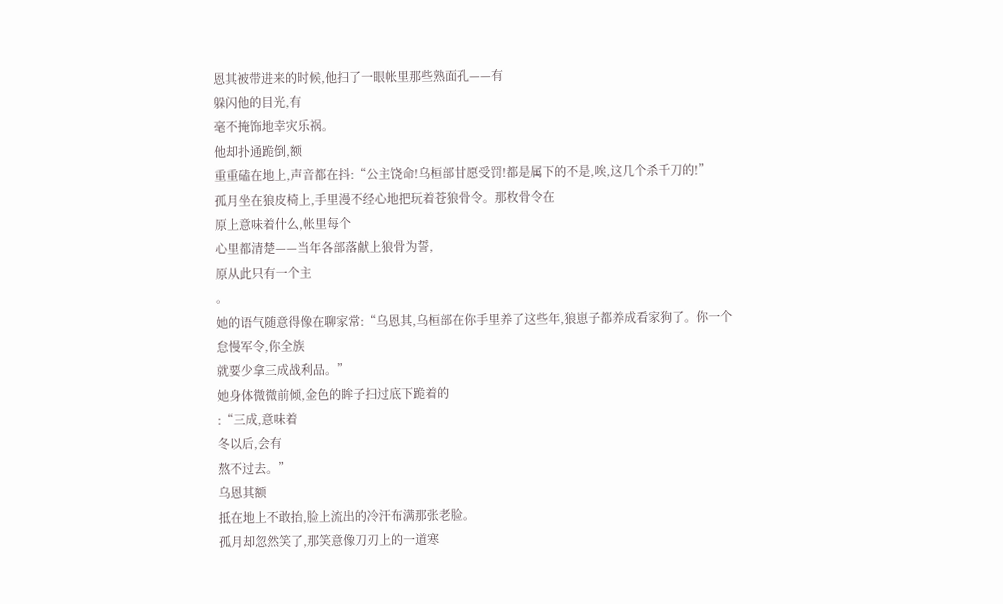恩其被带进来的时候,他扫了一眼帐里那些熟面孔——有
躲闪他的目光,有
毫不掩饰地幸灾乐祸。
他却扑通跪倒,额
重重磕在地上,声音都在抖:“公主饶命!乌桓部甘愿受罚!都是属下的不是,唉,这几个杀千刀的!”
孤月坐在狼皮椅上,手里漫不经心地把玩着苍狼骨令。那枚骨令在
原上意味着什么,帐里每个
心里都清楚——当年各部落献上狼骨为誓,
原从此只有一个主
。
她的语气随意得像在聊家常:“乌恩其,乌桓部在你手里养了这些年,狼崽子都养成看家狗了。你一个
怠慢军令,你全族
就要少拿三成战利品。”
她身体微微前倾,金色的眸子扫过底下跪着的
:“三成,意味着
冬以后,会有
熬不过去。”
乌恩其额
抵在地上不敢抬,脸上流出的冷汗布满那张老脸。
孤月却忽然笑了,那笑意像刀刃上的一道寒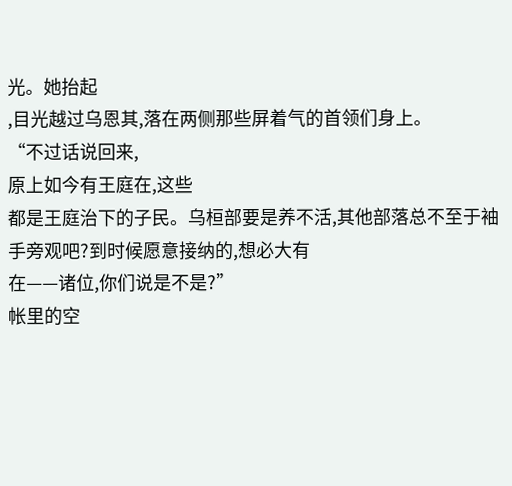光。她抬起
,目光越过乌恩其,落在两侧那些屏着气的首领们身上。
“不过话说回来,
原上如今有王庭在,这些
都是王庭治下的子民。乌桓部要是养不活,其他部落总不至于袖手旁观吧?到时候愿意接纳的,想必大有
在——诸位,你们说是不是?”
帐里的空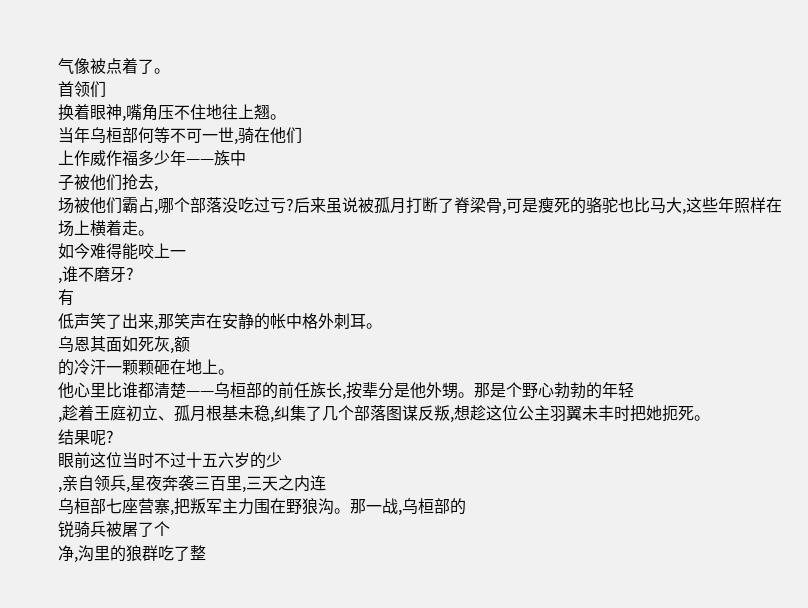气像被点着了。
首领们
换着眼神,嘴角压不住地往上翘。
当年乌桓部何等不可一世,骑在他们
上作威作福多少年——族中
子被他们抢去,
场被他们霸占,哪个部落没吃过亏?后来虽说被孤月打断了脊梁骨,可是瘦死的骆驼也比马大,这些年照样在
场上横着走。
如今难得能咬上一
,谁不磨牙?
有
低声笑了出来,那笑声在安静的帐中格外刺耳。
乌恩其面如死灰,额
的冷汗一颗颗砸在地上。
他心里比谁都清楚——乌桓部的前任族长,按辈分是他外甥。那是个野心勃勃的年轻
,趁着王庭初立、孤月根基未稳,纠集了几个部落图谋反叛,想趁这位公主羽翼未丰时把她扼死。
结果呢?
眼前这位当时不过十五六岁的少
,亲自领兵,星夜奔袭三百里,三天之内连
乌桓部七座营寨,把叛军主力围在野狼沟。那一战,乌桓部的
锐骑兵被屠了个
净,沟里的狼群吃了整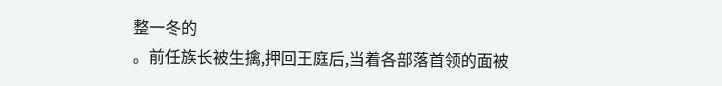整一冬的
。前任族长被生擒,押回王庭后,当着各部落首领的面被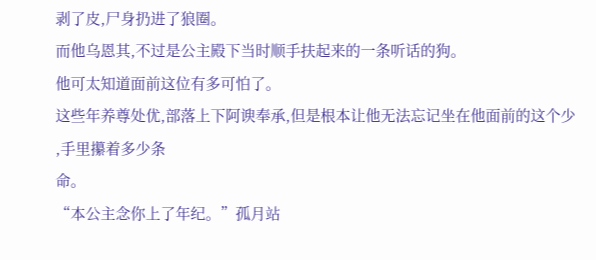剥了皮,尸身扔进了狼圈。
而他乌恩其,不过是公主殿下当时顺手扶起来的一条听话的狗。
他可太知道面前这位有多可怕了。
这些年养尊处优,部落上下阿谀奉承,但是根本让他无法忘记坐在他面前的这个少
,手里攥着多少条
命。
“本公主念你上了年纪。”孤月站